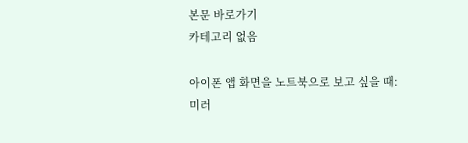본문 바로가기
카테고리 없음

아이폰 앱 화면을 노트북으로 보고 싶을 때: 미러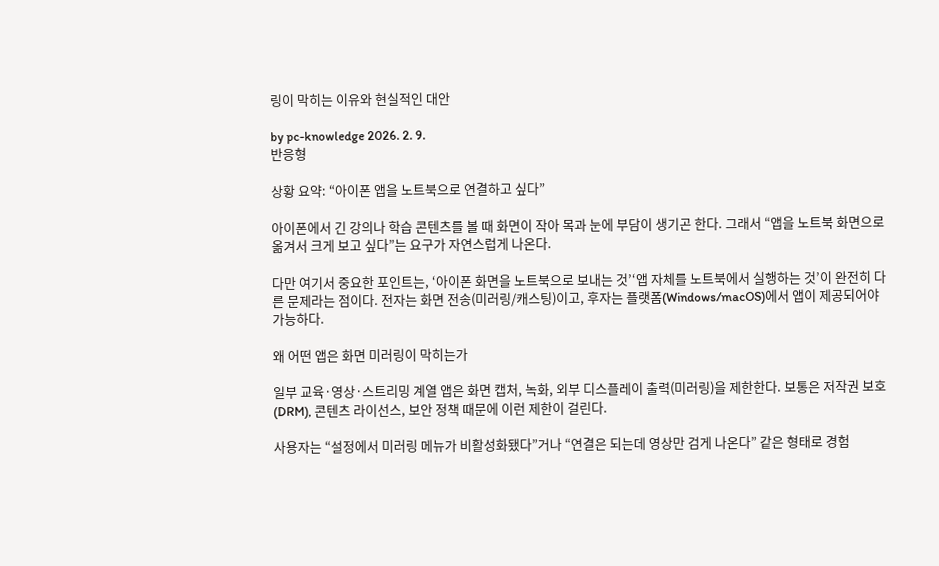링이 막히는 이유와 현실적인 대안

by pc-knowledge 2026. 2. 9.
반응형

상황 요약: “아이폰 앱을 노트북으로 연결하고 싶다”

아이폰에서 긴 강의나 학습 콘텐츠를 볼 때 화면이 작아 목과 눈에 부담이 생기곤 한다. 그래서 “앱을 노트북 화면으로 옮겨서 크게 보고 싶다”는 요구가 자연스럽게 나온다.

다만 여기서 중요한 포인트는, ‘아이폰 화면을 노트북으로 보내는 것’‘앱 자체를 노트북에서 실행하는 것’이 완전히 다른 문제라는 점이다. 전자는 화면 전송(미러링/캐스팅)이고, 후자는 플랫폼(Windows/macOS)에서 앱이 제공되어야 가능하다.

왜 어떤 앱은 화면 미러링이 막히는가

일부 교육·영상·스트리밍 계열 앱은 화면 캡처, 녹화, 외부 디스플레이 출력(미러링)을 제한한다. 보통은 저작권 보호(DRM), 콘텐츠 라이선스, 보안 정책 때문에 이런 제한이 걸린다.

사용자는 “설정에서 미러링 메뉴가 비활성화됐다”거나 “연결은 되는데 영상만 검게 나온다” 같은 형태로 경험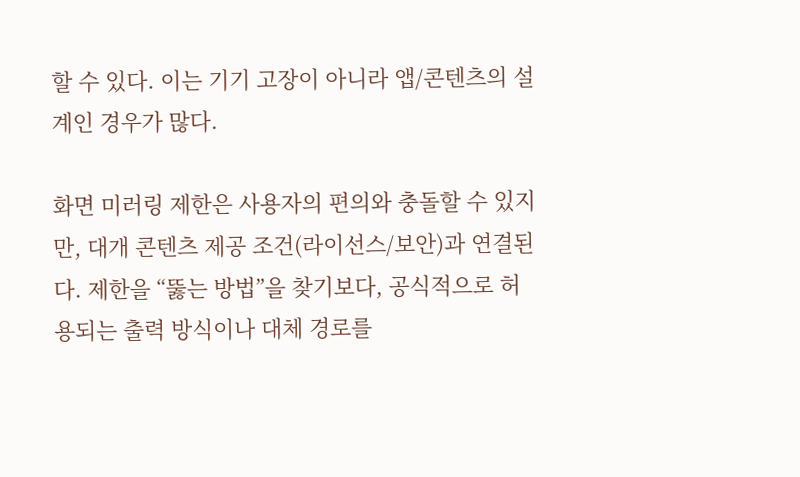할 수 있다. 이는 기기 고장이 아니라 앱/콘텐츠의 설계인 경우가 많다.

화면 미러링 제한은 사용자의 편의와 충돌할 수 있지만, 대개 콘텐츠 제공 조건(라이선스/보안)과 연결된다. 제한을 “뚫는 방법”을 찾기보다, 공식적으로 허용되는 출력 방식이나 대체 경로를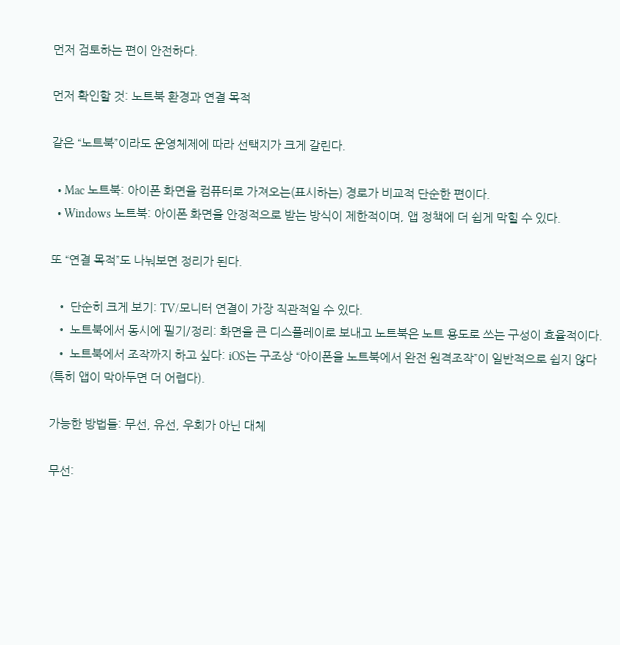먼저 검토하는 편이 안전하다.

먼저 확인할 것: 노트북 환경과 연결 목적

같은 “노트북”이라도 운영체제에 따라 선택지가 크게 갈린다.

  • Mac 노트북: 아이폰 화면을 컴퓨터로 가져오는(표시하는) 경로가 비교적 단순한 편이다.
  • Windows 노트북: 아이폰 화면을 안정적으로 받는 방식이 제한적이며, 앱 정책에 더 쉽게 막힐 수 있다.

또 “연결 목적”도 나눠보면 정리가 된다.

  • 단순히 크게 보기: TV/모니터 연결이 가장 직관적일 수 있다.
  • 노트북에서 동시에 필기/정리: 화면을 큰 디스플레이로 보내고 노트북은 노트 용도로 쓰는 구성이 효율적이다.
  • 노트북에서 조작까지 하고 싶다: iOS는 구조상 “아이폰을 노트북에서 완전 원격조작”이 일반적으로 쉽지 않다(특히 앱이 막아두면 더 어렵다).

가능한 방법들: 무선, 유선, 우회가 아닌 대체

무선: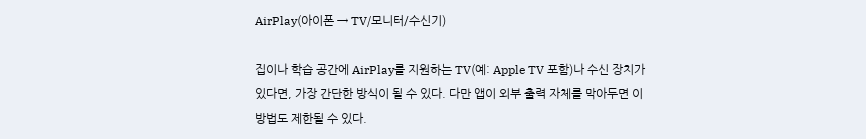AirPlay(아이폰 → TV/모니터/수신기)

집이나 학습 공간에 AirPlay를 지원하는 TV(예: Apple TV 포함)나 수신 장치가 있다면, 가장 간단한 방식이 될 수 있다. 다만 앱이 외부 출력 자체를 막아두면 이 방법도 제한될 수 있다.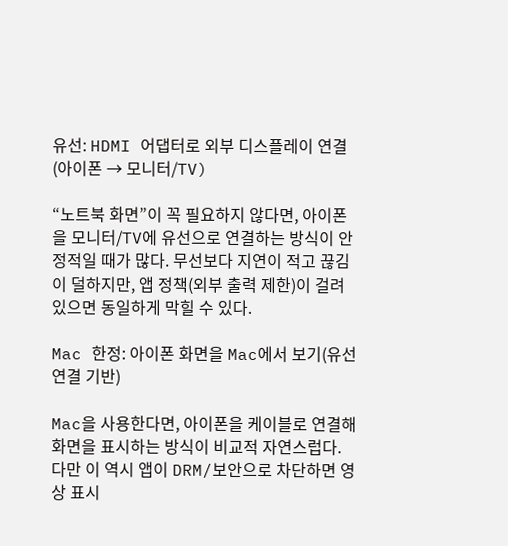유선: HDMI 어댑터로 외부 디스플레이 연결(아이폰 → 모니터/TV)

“노트북 화면”이 꼭 필요하지 않다면, 아이폰을 모니터/TV에 유선으로 연결하는 방식이 안정적일 때가 많다. 무선보다 지연이 적고 끊김이 덜하지만, 앱 정책(외부 출력 제한)이 걸려 있으면 동일하게 막힐 수 있다.

Mac 한정: 아이폰 화면을 Mac에서 보기(유선 연결 기반)

Mac을 사용한다면, 아이폰을 케이블로 연결해 화면을 표시하는 방식이 비교적 자연스럽다. 다만 이 역시 앱이 DRM/보안으로 차단하면 영상 표시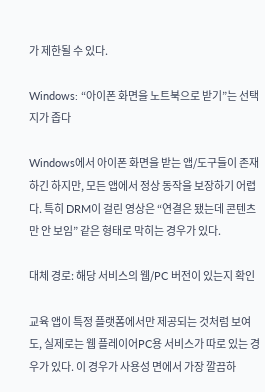가 제한될 수 있다.

Windows: “아이폰 화면을 노트북으로 받기”는 선택지가 좁다

Windows에서 아이폰 화면을 받는 앱/도구들이 존재하긴 하지만, 모든 앱에서 정상 동작을 보장하기 어렵다. 특히 DRM이 걸린 영상은 “연결은 됐는데 콘텐츠만 안 보임” 같은 형태로 막히는 경우가 있다.

대체 경로: 해당 서비스의 웹/PC 버전이 있는지 확인

교육 앱이 특정 플랫폼에서만 제공되는 것처럼 보여도, 실제로는 웹 플레이어PC용 서비스가 따로 있는 경우가 있다. 이 경우가 사용성 면에서 가장 깔끔하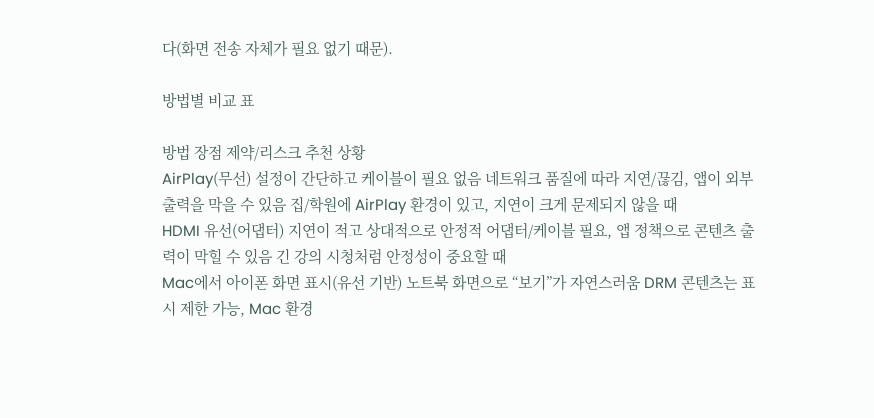다(화면 전송 자체가 필요 없기 때문).

방법별 비교 표

방법 장점 제약/리스크 추천 상황
AirPlay(무선) 설정이 간단하고 케이블이 필요 없음 네트워크 품질에 따라 지연/끊김, 앱이 외부 출력을 막을 수 있음 집/학원에 AirPlay 환경이 있고, 지연이 크게 문제되지 않을 때
HDMI 유선(어댑터) 지연이 적고 상대적으로 안정적 어댑터/케이블 필요, 앱 정책으로 콘텐츠 출력이 막힐 수 있음 긴 강의 시청처럼 안정성이 중요할 때
Mac에서 아이폰 화면 표시(유선 기반) 노트북 화면으로 “보기”가 자연스러움 DRM 콘텐츠는 표시 제한 가능, Mac 환경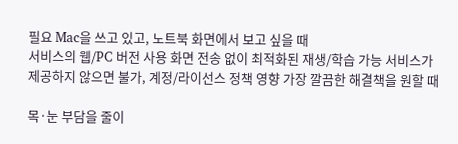필요 Mac을 쓰고 있고, 노트북 화면에서 보고 싶을 때
서비스의 웹/PC 버전 사용 화면 전송 없이 최적화된 재생/학습 가능 서비스가 제공하지 않으면 불가, 계정/라이선스 정책 영향 가장 깔끔한 해결책을 원할 때

목·눈 부담을 줄이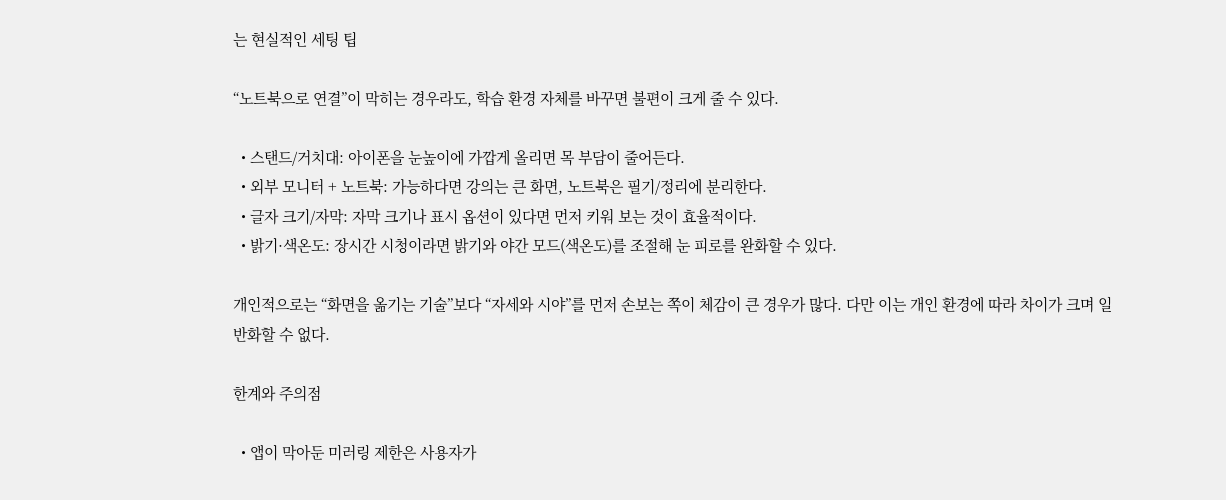는 현실적인 세팅 팁

“노트북으로 연결”이 막히는 경우라도, 학습 환경 자체를 바꾸면 불편이 크게 줄 수 있다.

  • 스탠드/거치대: 아이폰을 눈높이에 가깝게 올리면 목 부담이 줄어든다.
  • 외부 모니터 + 노트북: 가능하다면 강의는 큰 화면, 노트북은 필기/정리에 분리한다.
  • 글자 크기/자막: 자막 크기나 표시 옵션이 있다면 먼저 키워 보는 것이 효율적이다.
  • 밝기·색온도: 장시간 시청이라면 밝기와 야간 모드(색온도)를 조절해 눈 피로를 완화할 수 있다.

개인적으로는 “화면을 옮기는 기술”보다 “자세와 시야”를 먼저 손보는 쪽이 체감이 큰 경우가 많다. 다만 이는 개인 환경에 따라 차이가 크며 일반화할 수 없다.

한계와 주의점

  • 앱이 막아둔 미러링 제한은 사용자가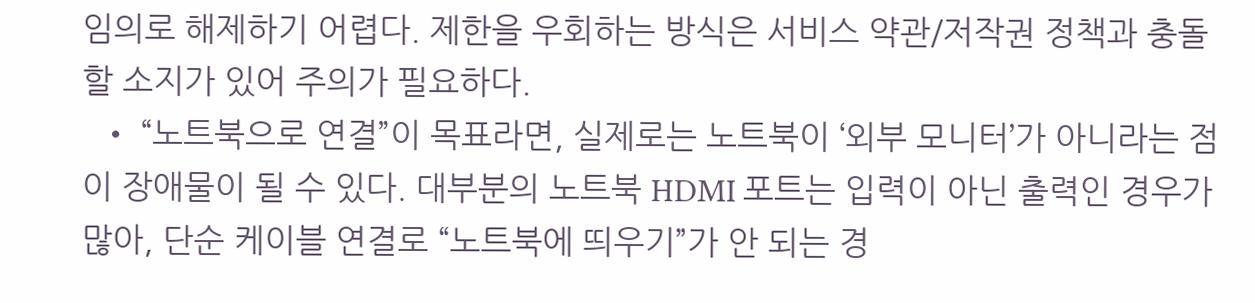임의로 해제하기 어렵다. 제한을 우회하는 방식은 서비스 약관/저작권 정책과 충돌할 소지가 있어 주의가 필요하다.
  • “노트북으로 연결”이 목표라면, 실제로는 노트북이 ‘외부 모니터’가 아니라는 점이 장애물이 될 수 있다. 대부분의 노트북 HDMI 포트는 입력이 아닌 출력인 경우가 많아, 단순 케이블 연결로 “노트북에 띄우기”가 안 되는 경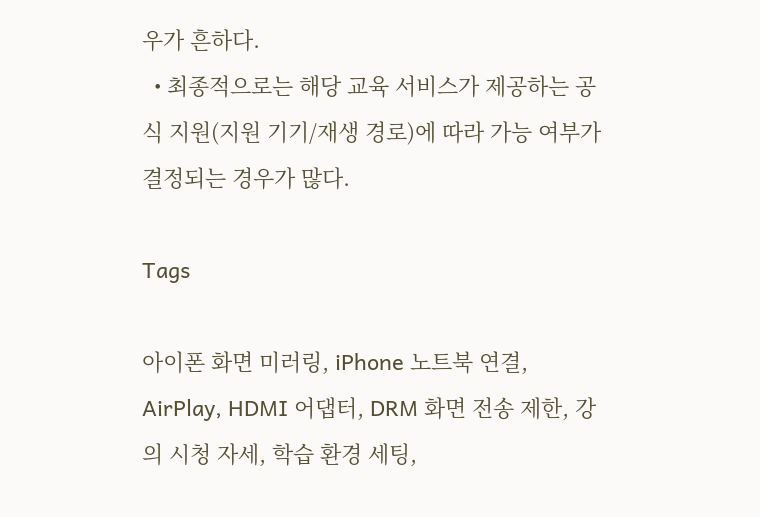우가 흔하다.
  • 최종적으로는 해당 교육 서비스가 제공하는 공식 지원(지원 기기/재생 경로)에 따라 가능 여부가 결정되는 경우가 많다.

Tags

아이폰 화면 미러링, iPhone 노트북 연결, AirPlay, HDMI 어댑터, DRM 화면 전송 제한, 강의 시청 자세, 학습 환경 세팅,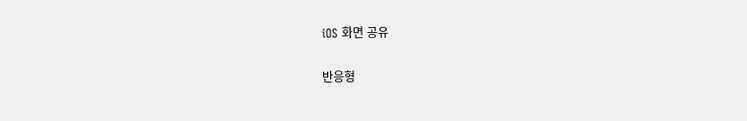iOS 화면 공유

반응형